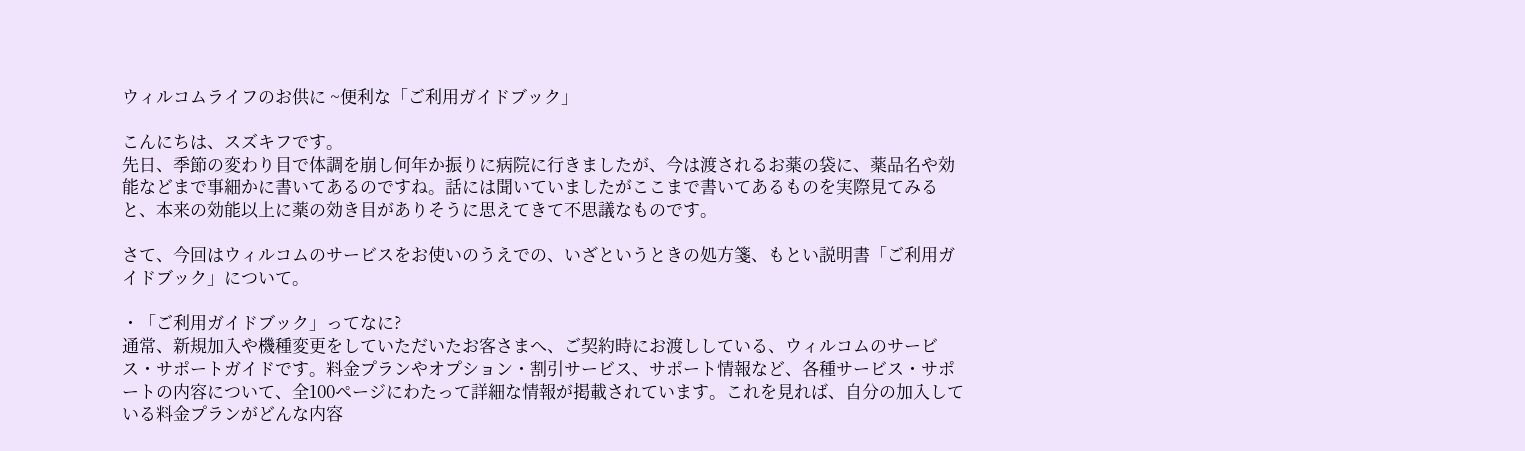ウィルコムライフのお供に ~便利な「ご利用ガイドブック」

こんにちは、スズキフです。
先日、季節の変わり目で体調を崩し何年か振りに病院に行きましたが、今は渡されるお薬の袋に、薬品名や効能などまで事細かに書いてあるのですね。話には聞いていましたがここまで書いてあるものを実際見てみると、本来の効能以上に薬の効き目がありそうに思えてきて不思議なものです。

さて、今回はウィルコムのサービスをお使いのうえでの、いざというときの処方箋、もとい説明書「ご利用ガイドブック」について。

・「ご利用ガイドブック」ってなに?
通常、新規加入や機種変更をしていただいたお客さまへ、ご契約時にお渡ししている、ウィルコムのサービス・サポートガイドです。料金プランやオプション・割引サービス、サポート情報など、各種サービス・サポートの内容について、全100ページにわたって詳細な情報が掲載されています。これを見れば、自分の加入している料金プランがどんな内容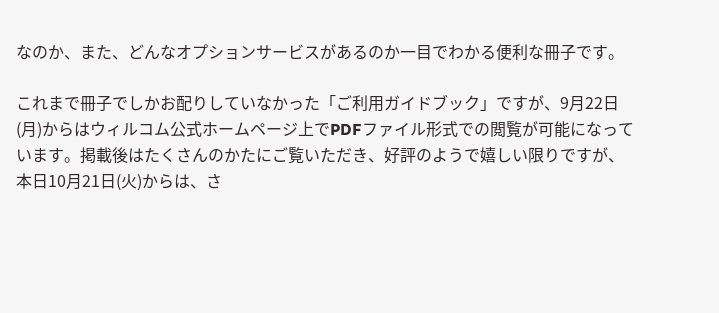なのか、また、どんなオプションサービスがあるのか一目でわかる便利な冊子です。

これまで冊子でしかお配りしていなかった「ご利用ガイドブック」ですが、9月22日(月)からはウィルコム公式ホームページ上でPDFファイル形式での閲覧が可能になっています。掲載後はたくさんのかたにご覧いただき、好評のようで嬉しい限りですが、本日10月21日(火)からは、さ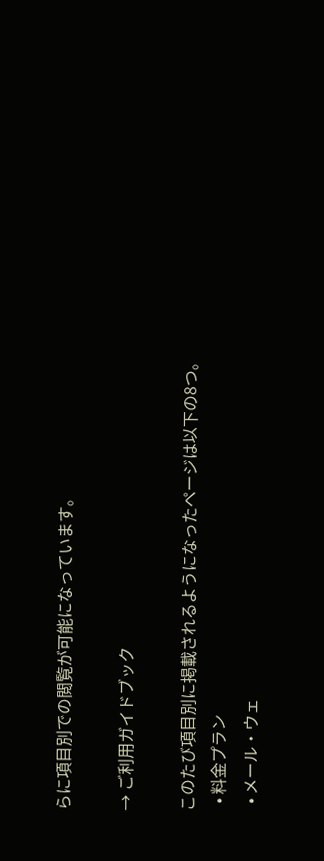らに項目別での閲覧が可能になっています。

→ ご利用ガイドブック

このたび項目別に掲載されるようになったページは以下の8つ。
  • 料金プラン
  • メール・ウェ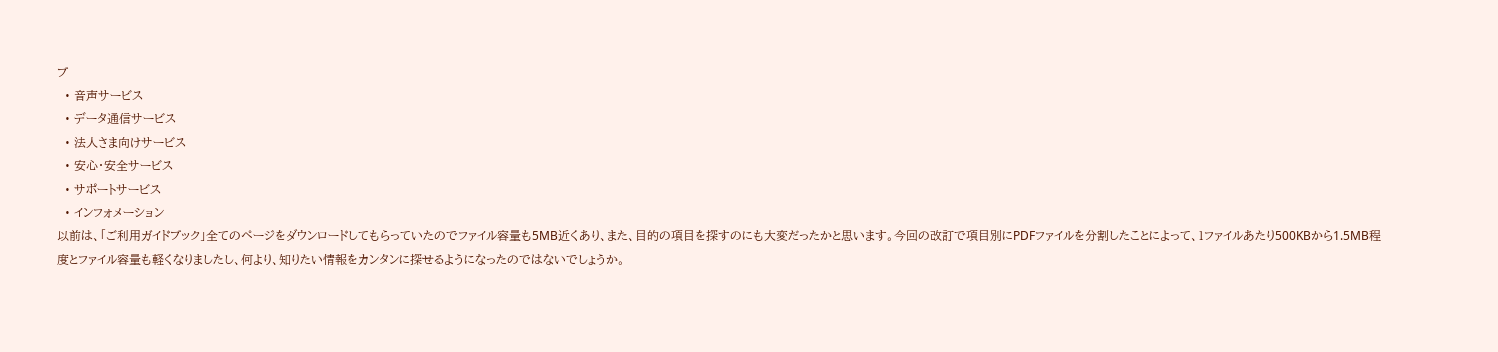ブ
  • 音声サービス
  • データ通信サービス
  • 法人さま向けサービス
  • 安心・安全サービス
  • サポートサービス
  • インフォメーション
以前は、「ご利用ガイドブック」全てのページをダウンロードしてもらっていたのでファイル容量も5MB近くあり、また、目的の項目を探すのにも大変だったかと思います。今回の改訂で項目別にPDFファイルを分割したことによって、1ファイルあたり500KBから1.5MB程度とファイル容量も軽くなりましたし、何より、知りたい情報をカンタンに探せるようになったのではないでしょうか。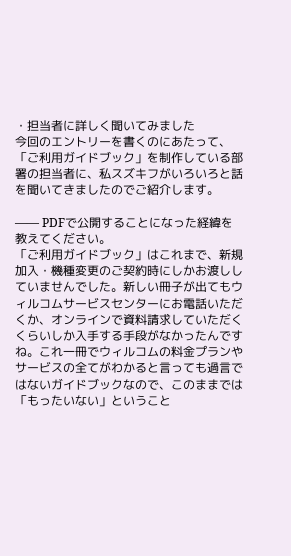・担当者に詳しく聞いてみました
今回のエントリーを書くのにあたって、「ご利用ガイドブック」を制作している部署の担当者に、私スズキフがいろいろと話を聞いてきましたのでご紹介します。

―― PDFで公開することになった経緯を教えてください。
「ご利用ガイドブック」はこれまで、新規加入・機種変更のご契約時にしかお渡ししていませんでした。新しい冊子が出てもウィルコムサービスセンターにお電話いただくか、オンラインで資料請求していただくくらいしか入手する手段がなかったんですね。これ一冊でウィルコムの料金プランやサービスの全てがわかると言っても過言ではないガイドブックなので、このままでは「もったいない」ということ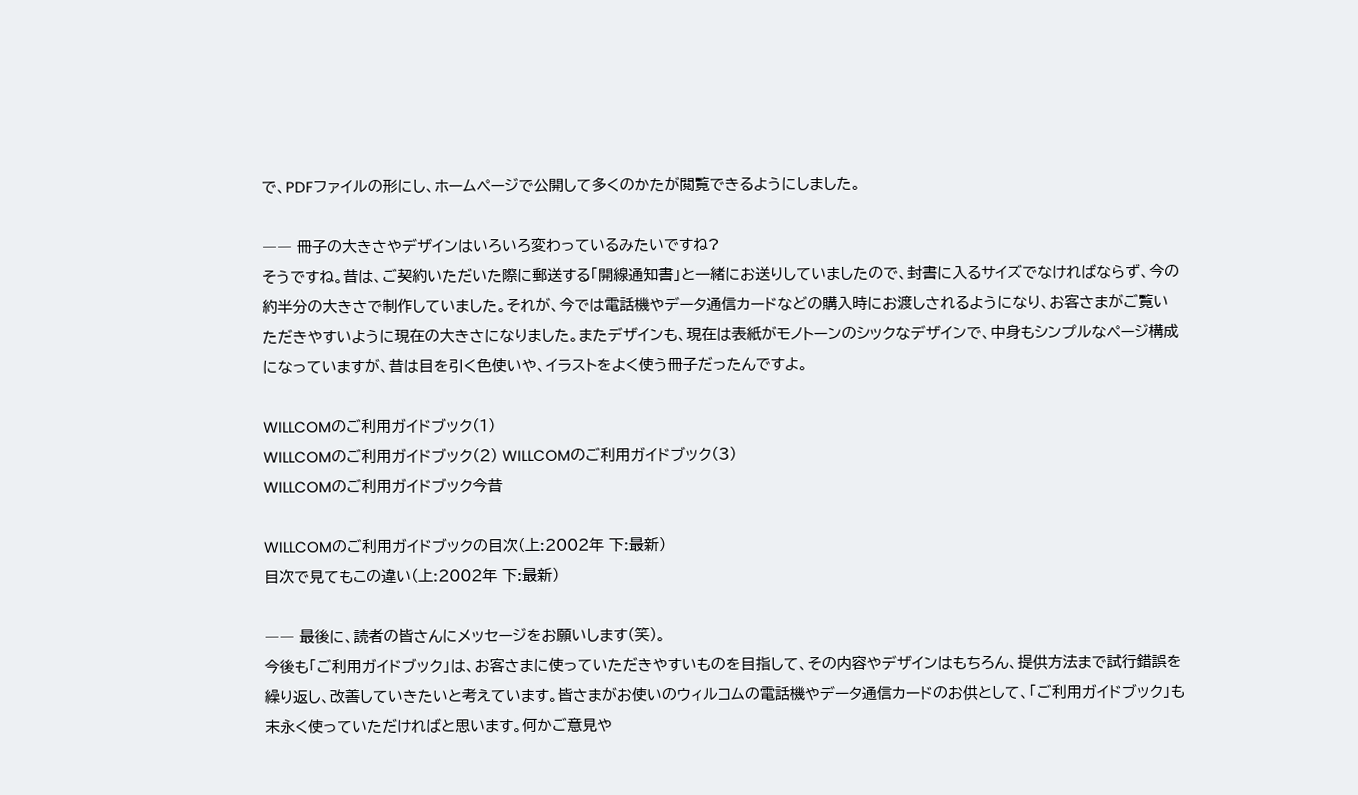で、PDFファイルの形にし、ホームページで公開して多くのかたが閲覧できるようにしました。

―― 冊子の大きさやデザインはいろいろ変わっているみたいですね?
そうですね。昔は、ご契約いただいた際に郵送する「開線通知書」と一緒にお送りしていましたので、封書に入るサイズでなければならず、今の約半分の大きさで制作していました。それが、今では電話機やデータ通信カードなどの購入時にお渡しされるようになり、お客さまがご覧いただきやすいように現在の大きさになりました。またデザインも、現在は表紙がモノトーンのシックなデザインで、中身もシンプルなページ構成になっていますが、昔は目を引く色使いや、イラストをよく使う冊子だったんですよ。

WILLCOMのご利用ガイドブック(1)
WILLCOMのご利用ガイドブック(2) WILLCOMのご利用ガイドブック(3)
WILLCOMのご利用ガイドブック今昔

WILLCOMのご利用ガイドブックの目次(上:2002年 下:最新)
目次で見てもこの違い(上:2002年 下:最新)

―― 最後に、読者の皆さんにメッセージをお願いします(笑)。
今後も「ご利用ガイドブック」は、お客さまに使っていただきやすいものを目指して、その内容やデザインはもちろん、提供方法まで試行錯誤を繰り返し、改善していきたいと考えています。皆さまがお使いのウィルコムの電話機やデータ通信カードのお供として、「ご利用ガイドブック」も末永く使っていただければと思います。何かご意見や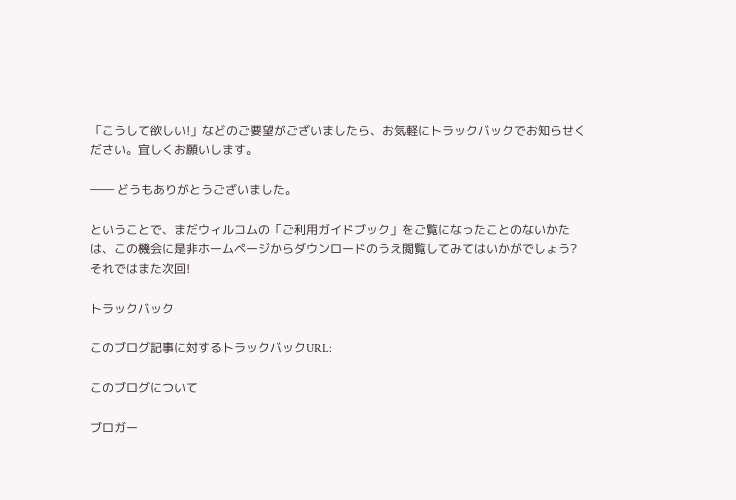「こうして欲しい!」などのご要望がございましたら、お気軽にトラックバックでお知らせください。宜しくお願いします。

―― どうもありがとうございました。

ということで、まだウィルコムの「ご利用ガイドブック」をご覧になったことのないかたは、この機会に是非ホームページからダウンロードのうえ閲覧してみてはいかがでしょう?それではまた次回!

トラックバック

このブログ記事に対するトラックバックURL:

このブログについて

ブロガー